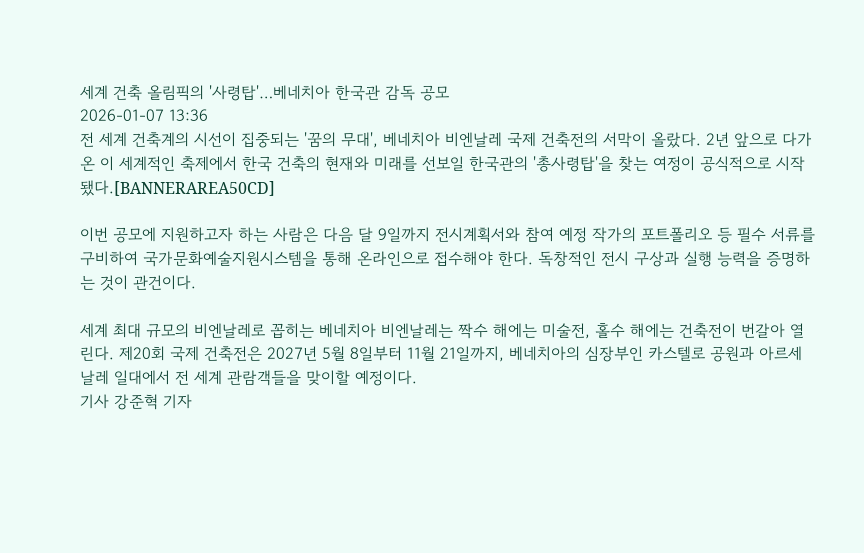세계 건축 올림픽의 '사령탑'…베네치아 한국관 감독 공모
2026-01-07 13:36
전 세계 건축계의 시선이 집중되는 '꿈의 무대', 베네치아 비엔날레 국제 건축전의 서막이 올랐다. 2년 앞으로 다가온 이 세계적인 축제에서 한국 건축의 현재와 미래를 선보일 한국관의 '총사령탑'을 찾는 여정이 공식적으로 시작됐다.[BANNERAREA50CD]

이번 공모에 지원하고자 하는 사람은 다음 달 9일까지 전시계획서와 참여 예정 작가의 포트폴리오 등 필수 서류를 구비하여 국가문화예술지원시스템을 통해 온라인으로 접수해야 한다. 독창적인 전시 구상과 실행 능력을 증명하는 것이 관건이다.

세계 최대 규모의 비엔날레로 꼽히는 베네치아 비엔날레는 짝수 해에는 미술전, 홀수 해에는 건축전이 번갈아 열린다. 제20회 국제 건축전은 2027년 5월 8일부터 11월 21일까지, 베네치아의 심장부인 카스텔로 공원과 아르세날레 일대에서 전 세계 관람객들을 맞이할 예정이다.
기사 강준혁 기자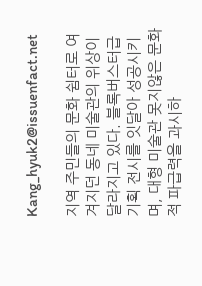Kang_hyuk2@issuenfact.net

지역 주민들의 문화 쉼터로 여겨지던 동네 미술관의 위상이 달라지고 있다. 블록버스터급 기획 전시를 잇달아 성공시키며, 대형 미술관 못지않은 문화적 파급력을 과시하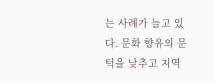는 사례가 늘고 있다. 문화 향유의 문턱을 낮추고 지역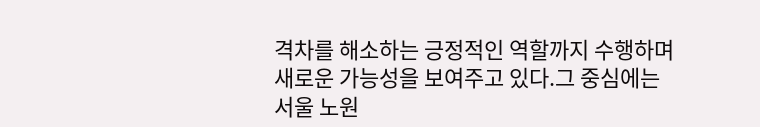격차를 해소하는 긍정적인 역할까지 수행하며 새로운 가능성을 보여주고 있다.그 중심에는 서울 노원